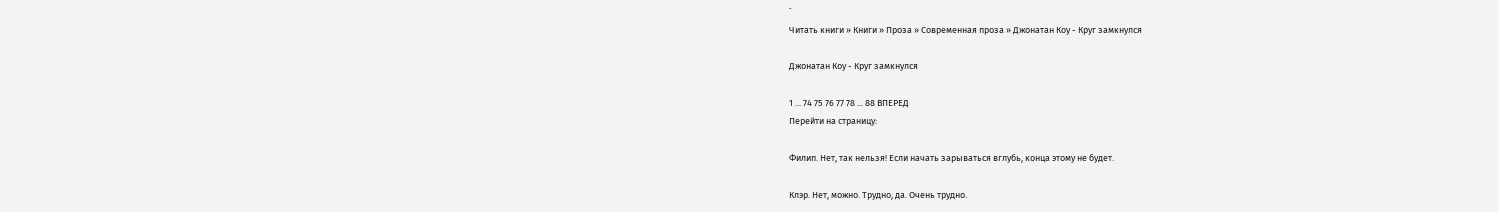`
Читать книги » Книги » Проза » Современная проза » Джонатан Коу - Круг замкнулся

Джонатан Коу - Круг замкнулся

1 ... 74 75 76 77 78 ... 88 ВПЕРЕД
Перейти на страницу:

Филип. Нет, так нельзя! Если начать зарываться вглубь, конца этому не будет.

Клэр. Нет, можно. Трудно, да. Очень трудно.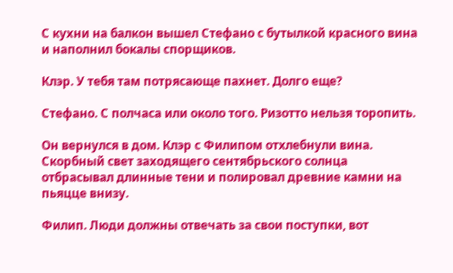С кухни на балкон вышел Стефано с бутылкой красного вина и наполнил бокалы спорщиков.

Клэр. У тебя там потрясающе пахнет. Долго еще?

Стефано. С полчаса или около того. Ризотто нельзя торопить.

Он вернулся в дом. Клэр с Филипом отхлебнули вина. Скорбный свет заходящего сентябрьского солнца отбрасывал длинные тени и полировал древние камни на пьяцце внизу.

Филип. Люди должны отвечать за свои поступки, вот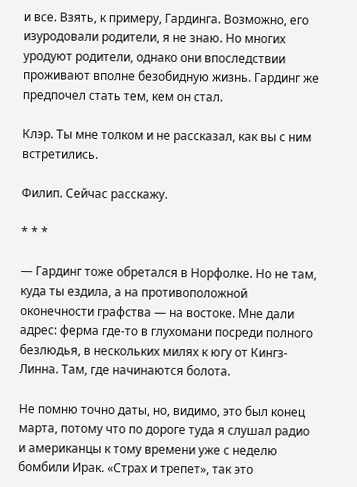и все. Взять, к примеру, Гардинга. Возможно, его изуродовали родители, я не знаю. Но многих уродуют родители, однако они впоследствии проживают вполне безобидную жизнь. Гардинг же предпочел стать тем, кем он стал.

Клэр. Ты мне толком и не рассказал, как вы с ним встретились.

Филип. Сейчас расскажу.

* * *

— Гардинг тоже обретался в Норфолке. Но не там, куда ты ездила, а на противоположной оконечности графства — на востоке. Мне дали адрес: ферма где-то в глухомани посреди полного безлюдья, в нескольких милях к югу от Кингз-Линна. Там, где начинаются болота.

Не помню точно даты, но, видимо, это был конец марта, потому что по дороге туда я слушал радио и американцы к тому времени уже с неделю бомбили Ирак. «Страх и трепет», так это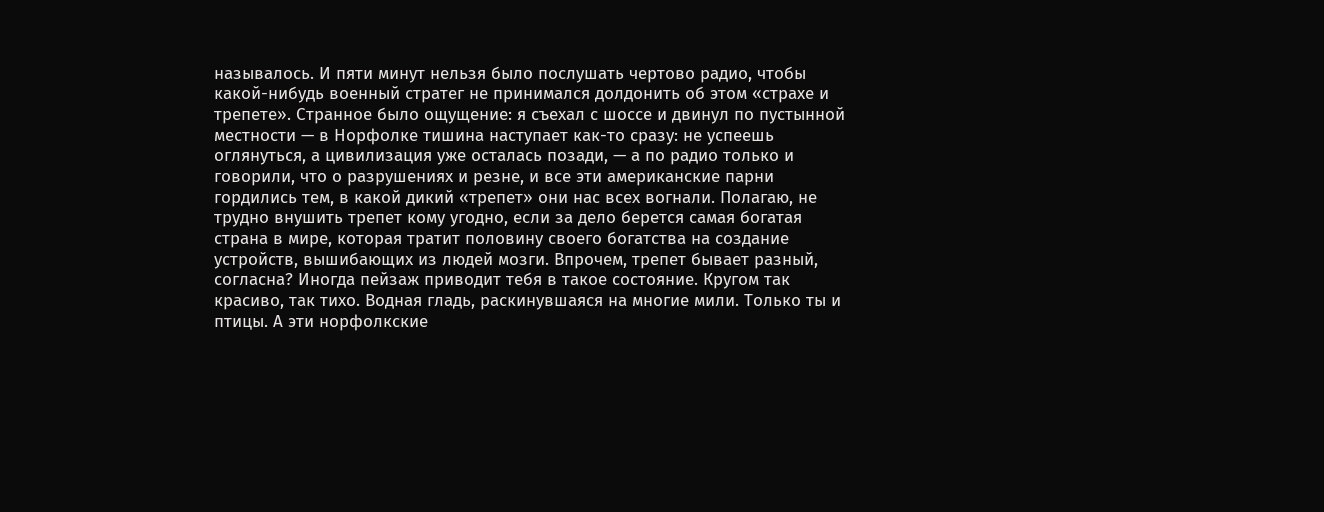называлось. И пяти минут нельзя было послушать чертово радио, чтобы какой-нибудь военный стратег не принимался долдонить об этом «страхе и трепете». Странное было ощущение: я съехал с шоссе и двинул по пустынной местности — в Норфолке тишина наступает как-то сразу: не успеешь оглянуться, а цивилизация уже осталась позади, — а по радио только и говорили, что о разрушениях и резне, и все эти американские парни гордились тем, в какой дикий «трепет» они нас всех вогнали. Полагаю, не трудно внушить трепет кому угодно, если за дело берется самая богатая страна в мире, которая тратит половину своего богатства на создание устройств, вышибающих из людей мозги. Впрочем, трепет бывает разный, согласна? Иногда пейзаж приводит тебя в такое состояние. Кругом так красиво, так тихо. Водная гладь, раскинувшаяся на многие мили. Только ты и птицы. А эти норфолкские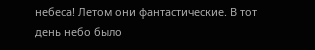небеса! Летом они фантастические. В тот день небо было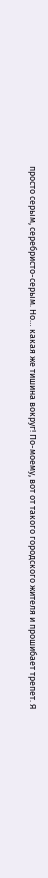просто серым, серебристо-серым. Но… какая же тишина вокруг! По-моему, вот от такого городского жителя и прошибает трепет. Я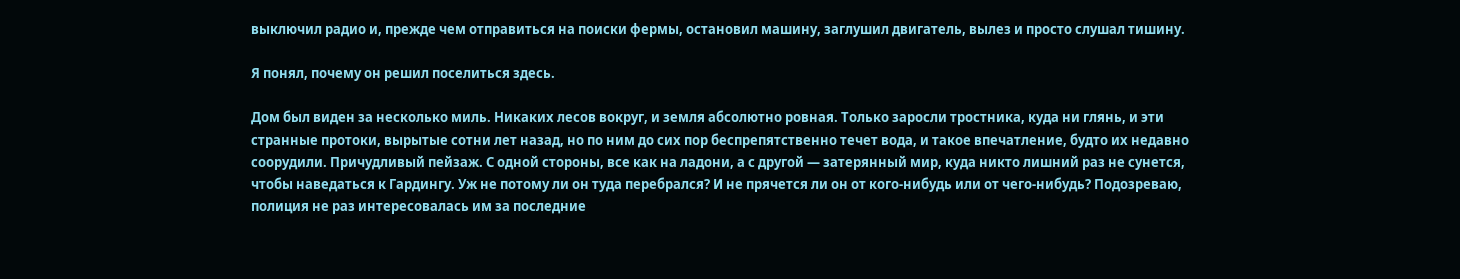выключил радио и, прежде чем отправиться на поиски фермы, остановил машину, заглушил двигатель, вылез и просто слушал тишину.

Я понял, почему он решил поселиться здесь.

Дом был виден за несколько миль. Никаких лесов вокруг, и земля абсолютно ровная. Только заросли тростника, куда ни глянь, и эти странные протоки, вырытые сотни лет назад, но по ним до сих пор беспрепятственно течет вода, и такое впечатление, будто их недавно соорудили. Причудливый пейзаж. С одной стороны, все как на ладони, а с другой — затерянный мир, куда никто лишний раз не сунется, чтобы наведаться к Гардингу. Уж не потому ли он туда перебрался? И не прячется ли он от кого-нибудь или от чего-нибудь? Подозреваю, полиция не раз интересовалась им за последние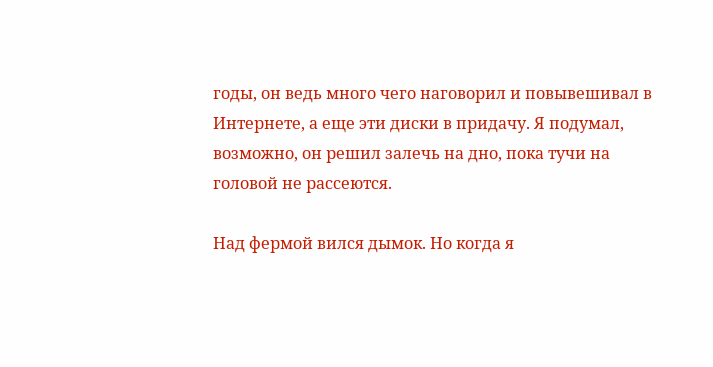годы, он ведь много чего наговорил и повывешивал в Интернете, а еще эти диски в придачу. Я подумал, возможно, он решил залечь на дно, пока тучи на головой не рассеются.

Над фермой вился дымок. Но когда я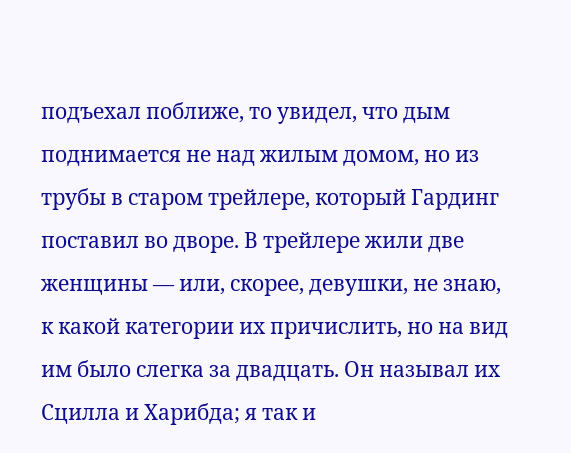подъехал поближе, то увидел, что дым поднимается не над жилым домом, но из трубы в старом трейлере, который Гардинг поставил во дворе. В трейлере жили две женщины — или, скорее, девушки, не знаю, к какой категории их причислить, но на вид им было слегка за двадцать. Он называл их Сцилла и Харибда; я так и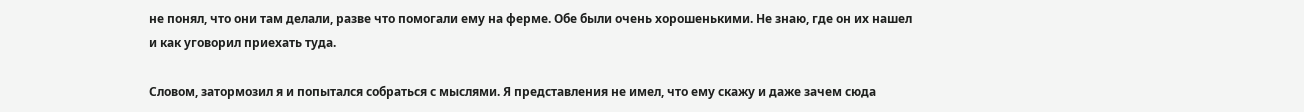не понял, что они там делали, разве что помогали ему на ферме. Обе были очень хорошенькими. Не знаю, где он их нашел и как уговорил приехать туда.

Словом, затормозил я и попытался собраться с мыслями. Я представления не имел, что ему скажу и даже зачем сюда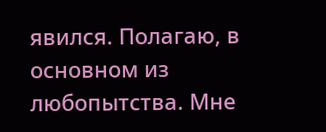явился. Полагаю, в основном из любопытства. Мне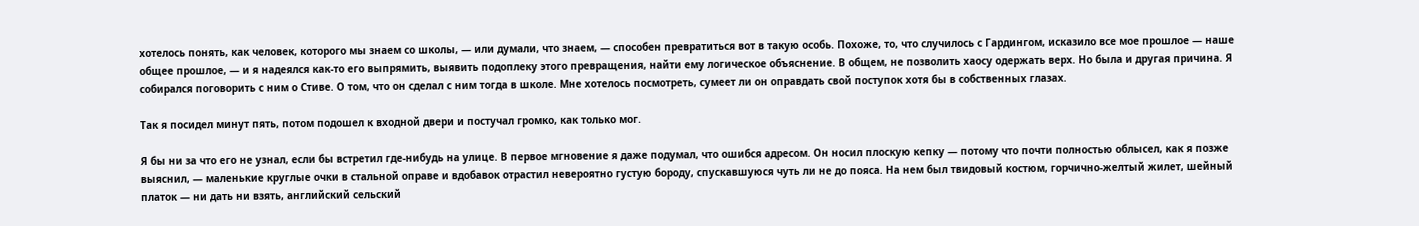хотелось понять, как человек, которого мы знаем со школы, — или думали, что знаем, — способен превратиться вот в такую особь. Похоже, то, что случилось с Гардингом, исказило все мое прошлое — наше общее прошлое, — и я надеялся как-то его выпрямить, выявить подоплеку этого превращения, найти ему логическое объяснение. В общем, не позволить хаосу одержать верх. Но была и другая причина. Я собирался поговорить с ним о Стиве. О том, что он сделал с ним тогда в школе. Мне хотелось посмотреть, сумеет ли он оправдать свой поступок хотя бы в собственных глазах.

Так я посидел минут пять, потом подошел к входной двери и постучал громко, как только мог.

Я бы ни за что его не узнал, если бы встретил где-нибудь на улице. В первое мгновение я даже подумал, что ошибся адресом. Он носил плоскую кепку — потому что почти полностью облысел, как я позже выяснил, — маленькие круглые очки в стальной оправе и вдобавок отрастил невероятно густую бороду, спускавшуюся чуть ли не до пояса. На нем был твидовый костюм, горчично-желтый жилет, шейный платок — ни дать ни взять, английский сельский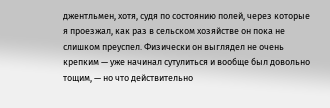джентльмен, хотя, судя по состоянию полей, через которые я проезжал, как раз в сельском хозяйстве он пока не слишком преуспел. Физически он выглядел не очень крепким — уже начинал сутулиться и вообще был довольно тощим, — но что действительно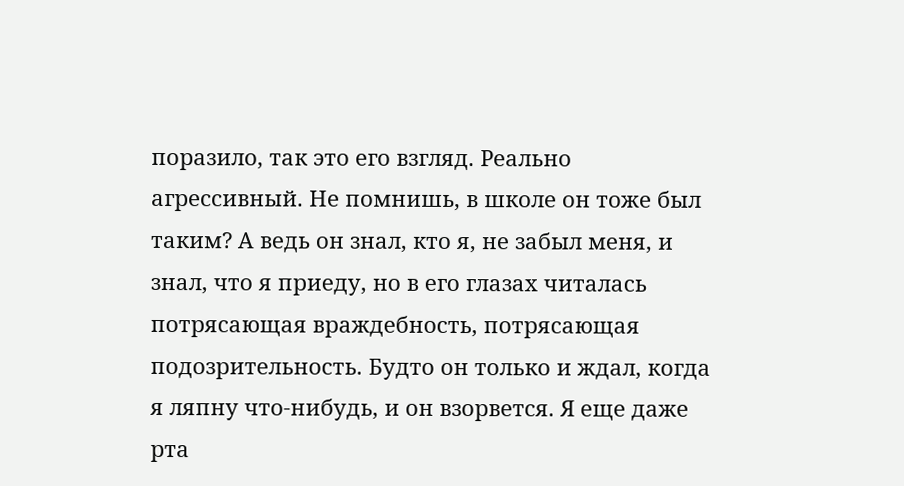поразило, так это его взгляд. Реально агрессивный. Не помнишь, в школе он тоже был таким? А ведь он знал, кто я, не забыл меня, и знал, что я приеду, но в его глазах читалась потрясающая враждебность, потрясающая подозрительность. Будто он только и ждал, когда я ляпну что-нибудь, и он взорвется. Я еще даже рта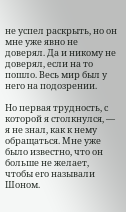не успел раскрыть, но он мне уже явно не доверял. Да и никому не доверял, если на то пошло. Весь мир был у него на подозрении.

Но первая трудность, с которой я столкнулся, — я не знал, как к нему обращаться. Мне уже было известно, что он больше не желает, чтобы его называли Шоном.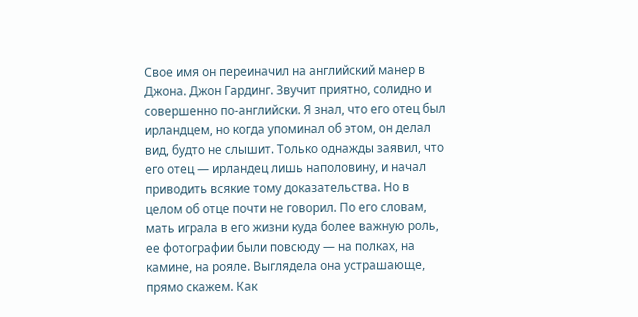Свое имя он переиначил на английский манер в Джона. Джон Гардинг. Звучит приятно, солидно и совершенно по-английски. Я знал, что его отец был ирландцем, но когда упоминал об этом, он делал вид, будто не слышит. Только однажды заявил, что его отец — ирландец лишь наполовину, и начал приводить всякие тому доказательства. Но в целом об отце почти не говорил. По его словам, мать играла в его жизни куда более важную роль, ее фотографии были повсюду — на полках, на камине, на рояле. Выглядела она устрашающе, прямо скажем. Как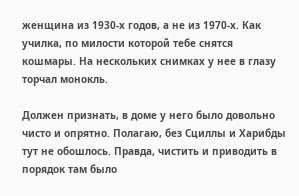женщина из 1930-х годов, а не из 1970-х. Как училка, по милости которой тебе снятся кошмары. На нескольких снимках у нее в глазу торчал монокль.

Должен признать, в доме у него было довольно чисто и опрятно. Полагаю, без Сциллы и Харибды тут не обошлось. Правда, чистить и приводить в порядок там было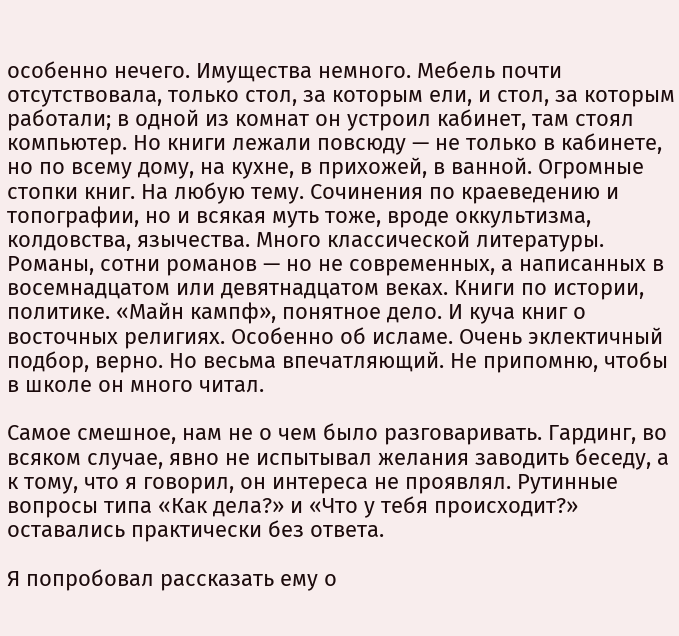особенно нечего. Имущества немного. Мебель почти отсутствовала, только стол, за которым ели, и стол, за которым работали; в одной из комнат он устроил кабинет, там стоял компьютер. Но книги лежали повсюду — не только в кабинете, но по всему дому, на кухне, в прихожей, в ванной. Огромные стопки книг. На любую тему. Сочинения по краеведению и топографии, но и всякая муть тоже, вроде оккультизма, колдовства, язычества. Много классической литературы. Романы, сотни романов — но не современных, а написанных в восемнадцатом или девятнадцатом веках. Книги по истории, политике. «Майн кампф», понятное дело. И куча книг о восточных религиях. Особенно об исламе. Очень эклектичный подбор, верно. Но весьма впечатляющий. Не припомню, чтобы в школе он много читал.

Самое смешное, нам не о чем было разговаривать. Гардинг, во всяком случае, явно не испытывал желания заводить беседу, а к тому, что я говорил, он интереса не проявлял. Рутинные вопросы типа «Как дела?» и «Что у тебя происходит?» оставались практически без ответа.

Я попробовал рассказать ему о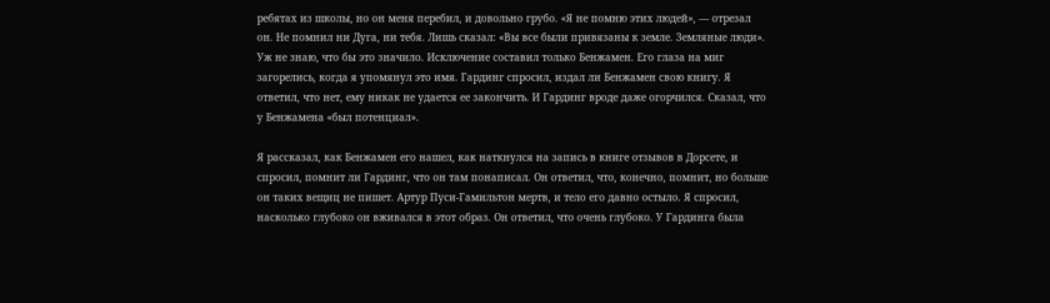ребятах из школы, но он меня перебил, и довольно грубо. «Я не помню этих людей», — отрезал он. Не помнил ни Дуга, ни тебя. Лишь сказал: «Вы все были привязаны к земле. Земляные люди». Уж не знаю, что бы это значило. Исключение составил только Бенжамен. Его глаза на миг загорелись, когда я упомянул это имя. Гардинг спросил, издал ли Бенжамен свою книгу. Я ответил, что нет, ему никак не удается ее закончить. И Гардинг вроде даже огорчился. Сказал, что у Бенжамена «был потенциал».

Я рассказал, как Бенжамен его нашел, как наткнулся на запись в книге отзывов в Дорсете, и спросил, помнит ли Гардинг, что он там понаписал. Он ответил, что, конечно, помнит, но больше он таких вещиц не пишет. Артур Пуси-Гамильтон мертв, и тело его давно остыло. Я спросил, насколько глубоко он вживался в этот образ. Он ответил, что очень глубоко. У Гардинга была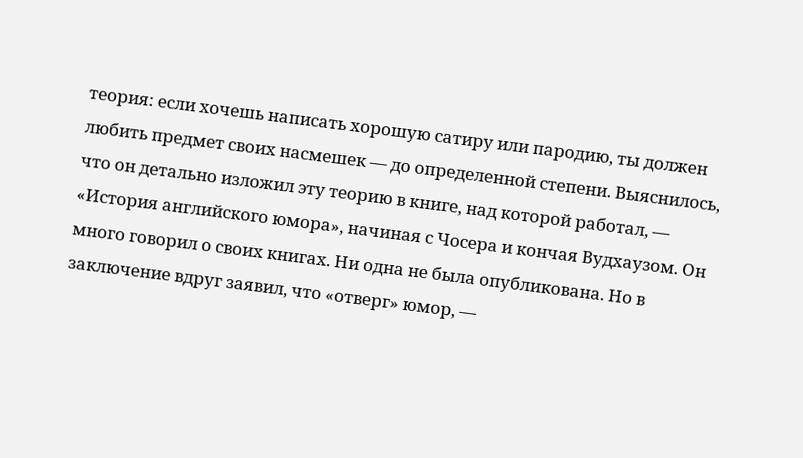теория: если хочешь написать хорошую сатиру или пародию, ты должен любить предмет своих насмешек — до определенной степени. Выяснилось, что он детально изложил эту теорию в книге, над которой работал, — «История английского юмора», начиная с Чосера и кончая Вудхаузом. Он много говорил о своих книгах. Ни одна не была опубликована. Но в заключение вдруг заявил, что «отверг» юмор, —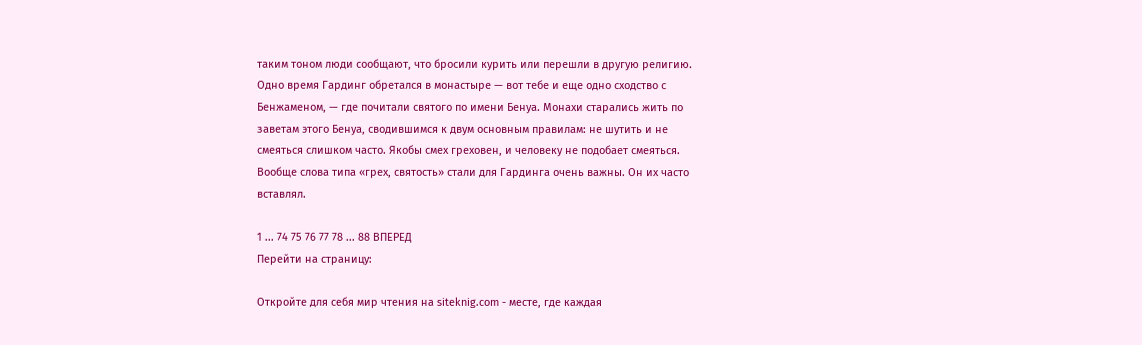таким тоном люди сообщают, что бросили курить или перешли в другую религию. Одно время Гардинг обретался в монастыре — вот тебе и еще одно сходство с Бенжаменом, — где почитали святого по имени Бенуа. Монахи старались жить по заветам этого Бенуа, сводившимся к двум основным правилам: не шутить и не смеяться слишком часто. Якобы смех греховен, и человеку не подобает смеяться. Вообще слова типа «грех, святость» стали для Гардинга очень важны. Он их часто вставлял.

1 ... 74 75 76 77 78 ... 88 ВПЕРЕД
Перейти на страницу:

Откройте для себя мир чтения на siteknig.com - месте, где каждая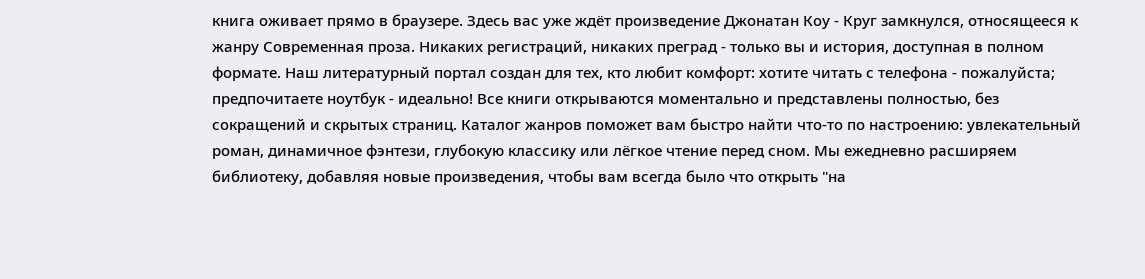книга оживает прямо в браузере. Здесь вас уже ждёт произведение Джонатан Коу - Круг замкнулся, относящееся к жанру Современная проза. Никаких регистраций, никаких преград - только вы и история, доступная в полном формате. Наш литературный портал создан для тех, кто любит комфорт: хотите читать с телефона - пожалуйста; предпочитаете ноутбук - идеально! Все книги открываются моментально и представлены полностью, без сокращений и скрытых страниц. Каталог жанров поможет вам быстро найти что-то по настроению: увлекательный роман, динамичное фэнтези, глубокую классику или лёгкое чтение перед сном. Мы ежедневно расширяем библиотеку, добавляя новые произведения, чтобы вам всегда было что открыть "на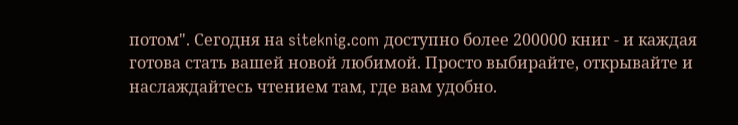потом". Сегодня на siteknig.com доступно более 200000 книг - и каждая готова стать вашей новой любимой. Просто выбирайте, открывайте и наслаждайтесь чтением там, где вам удобно.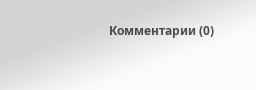Комментарии (0)